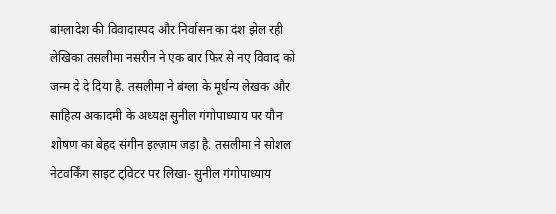बांग्लादेश की विवादास्पद और निर्वासन का दंश झेल रही लेखिका तसलीमा नसरीन ने एक बार फिर से नए विवाद को जन्म दे दे दिया है. तसलीमा ने बंग्ला के मूर्धन्य लेखक और साहित्य अकादमी के अध्यक्ष सुनील गंगोपाध्याय पर यौन शोषण का बेहद संगीन इल्ज़ाम जड़ा है. तसलीमा ने सोशल नेटवर्किंग साइट ट्विटर पर लिखा- सुनील गंगोपाध्याय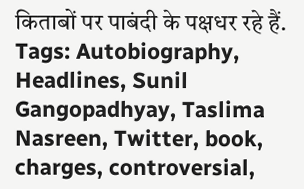किताबों पर पाबंदी के पक्षधर रहे हैं.
Tags: Autobiography, Headlines, Sunil Gangopadhyay, Taslima Nasreen, Twitter, book, charges, controversial,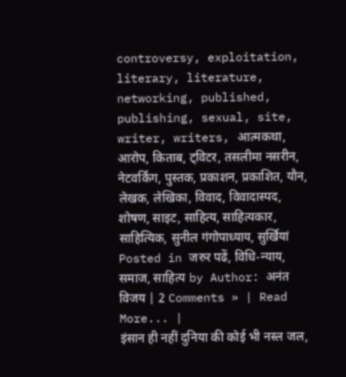controversy, exploitation, literary, literature, networking, published, publishing, sexual, site, writer, writers, आत्मकथा, आरोप, किताब, ट्विटर, तसलीमा नसरीन, नेटवर्किंग, पुस्तक, प्रकाशन, प्रकाशित, यौन, लेखक, लेखिका, विवाद, विवादास्पद, शोषण, साइट, साहित्य, साहित्यकार, साहित्यिक, सुनील गंगोपाध्याय, सुर्खियां Posted in जरुर पढें, विधि-न्याय, समाज, साहित्य by Author: अनंत विजय | 2 Comments » | Read More... |
इंसान ही नहीं दुनिया की कोई भी नस्ल जल,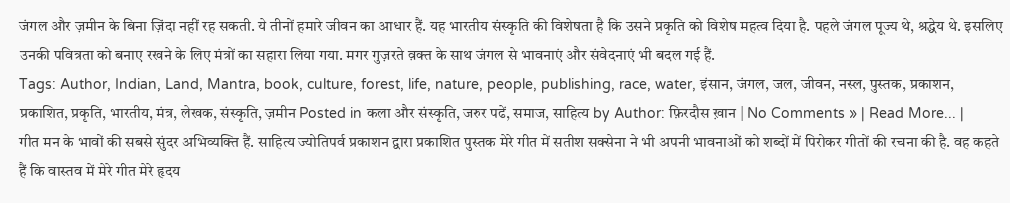जंगल और ज़मीन के बिना ज़िंदा नहीं रह सकती. ये तीनों हमारे जीवन का आधार हैं. यह भारतीय संस्कृति की विशेषता है कि उसने प्रकृति को विशेष महत्व दिया है. पहले जंगल पूज्य थे, श्रद्धेय थे. इसलिए उनकी पवित्रता को बनाए रखने के लिए मंत्रों का सहारा लिया गया. मगर गुज़रते व़क्त के साथ जंगल से भावनाएं और संवेदनाएं भी बदल गई हैं.
Tags: Author, Indian, Land, Mantra, book, culture, forest, life, nature, people, publishing, race, water, इंसान, जंगल, जल, जीवन, नस्ल, पुस्तक, प्रकाशन, प्रकाशित, प्रकृति, भारतीय, मंत्र, लेखक, संस्कृति, ज़मीन Posted in कला और संस्कृति, जरुर पढें, समाज, साहित्य by Author: फ़िरदौस ख़ान | No Comments » | Read More... |
गीत मन के भावों की सबसे सुंदर अभिव्यक्ति हैं. साहित्य ज्योतिपर्व प्रकाशन द्वारा प्रकाशित पुस्तक मेरे गीत में सतीश सक्सेना ने भी अपनी भावनाओं को शब्दों में पिरोकर गीतों की रचना की है. वह कहते हैं कि वास्तव में मेरे गीत मेरे हृदय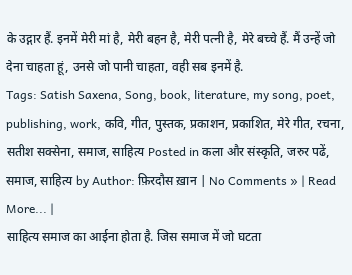के उद्गार हैं. इनमें मेरी मां है, मेरी बहन है, मेरी पत्नी है, मेरे बच्चे हैं. मैं उन्हें जो देना चाहता हूं, उनसे जो पानी चाहता, वही सब इनमें है.
Tags: Satish Saxena, Song, book, literature, my song, poet, publishing, work, कवि, गीत, पुस्तक, प्रकाशन, प्रकाशित, मेरे गीत, रचना, सतीश सक्सेना, समाज, साहित्य Posted in कला और संस्कृति, जरुर पढें, समाज, साहित्य by Author: फ़िरदौस ख़ान | No Comments » | Read More... |
साहित्य समाज का आईना होता है. जिस समाज में जो घटता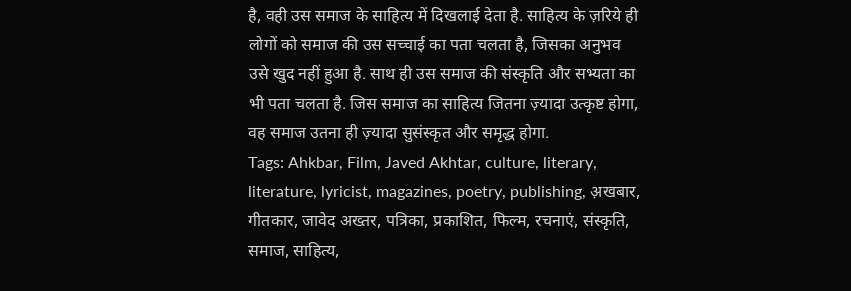है, वही उस समाज के साहित्य में दिखलाई देता है. साहित्य के ज़रिये ही लोगों को समाज की उस सच्चाई का पता चलता है, जिसका अनुभव उसे खुद नहीं हुआ है. साथ ही उस समाज की संस्कृति और सभ्यता का भी पता चलता है. जिस समाज का साहित्य जितना ज़्यादा उत्कृष्ट होगा, वह समाज उतना ही ज़्यादा सुसंस्कृत और समृद्ध होगा.
Tags: Ahkbar, Film, Javed Akhtar, culture, literary, literature, lyricist, magazines, poetry, publishing, अ़खबार, गीतकार, जावेद अख्तर, पत्रिका, प्रकाशित, फिल्म, रचनाएं, संस्कृति, समाज, साहित्य,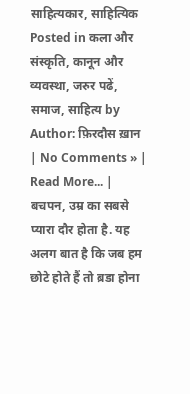साहित्यकार, साहित्यिक Posted in कला और संस्कृति, कानून और व्यवस्था, जरुर पढें, समाज, साहित्य by Author: फ़िरदौस ख़ान | No Comments » | Read More... |
बचपन, उम्र का सबसे प्यारा दौर होता है. यह अलग बात है कि जब हम छोटे होते हैं तो ब़डा होना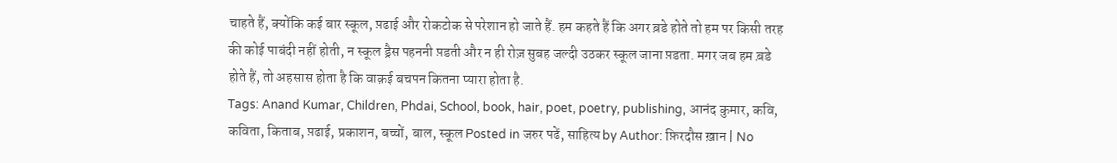चाहते हैं, क्योंकि कई बार स्कूल, प़ढाई और रोकटोक से परेशान हो जाते हैं. हम कहते हैं कि अगर ब़डे होते तो हम पर किसी तरह की कोई पाबंदी नहीं होती, न स्कूल ड्रैस पहननी प़डती और न ही रोज़ सुबह जल्दी उठकर स्कूल जाना प़डता. मगर जब हम ब़डे होते हैं, तो अहसास होता है कि वाक़ई बचपन कितना प्यारा होता है.
Tags: Anand Kumar, Children, Phdai, School, book, hair, poet, poetry, publishing, आनंद कुमार, कवि, कविता, किताब, प़ढाई, प्रकाशन, बच्चों, बाल, स्कूल Posted in जरुर पढें, साहित्य by Author: फ़िरदौस ख़ान | No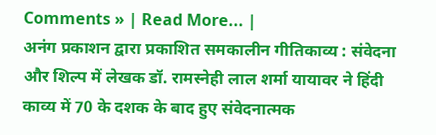Comments » | Read More... |
अनंग प्रकाशन द्वारा प्रकाशित समकालीन गीतिकाव्य : संवेदना और शिल्प में लेखक डॉ. रामस्नेही लाल शर्मा यायावर ने हिंदी काव्य में 70 के दशक के बाद हुए संवेदनात्मक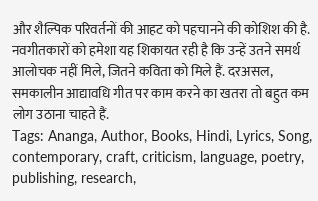और शैल्पिक परिवर्तनों की आहट को पहचानने की कोशिश की है. नवगीतकारों को हमेशा यह शिकायत रही है कि उन्हें उतने समर्थ आलोचक नहीं मिले, जितने कविता को मिले हैं. दरअसल, समकालीन आद्यावधि गीत पर काम करने का खतरा तो बहुत कम लोग उठाना चाहते हैं.
Tags: Ananga, Author, Books, Hindi, Lyrics, Song, contemporary, craft, criticism, language, poetry, publishing, research,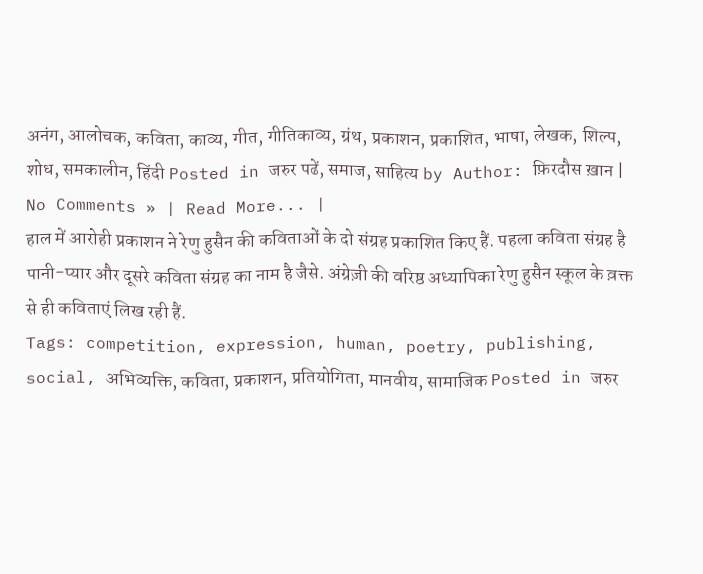अनंग, आलोचक, कविता, काव्य, गीत, गीतिकाव्य, ग्रंथ, प्रकाशन, प्रकाशित, भाषा, लेखक, शिल्प, शोध, समकालीन, हिंदी Posted in जरुर पढें, समाज, साहित्य by Author: फ़िरदौस ख़ान | No Comments » | Read More... |
हाल में आरोही प्रकाशन ने रेणु हुसैन की कविताओं के दो संग्रह प्रकाशित किए हैं. पहला कविता संग्रह है पानी-प्यार और दूसरे कविता संग्रह का नाम है जैसे. अंग्रेज़ी की वरिष्ठ अध्यापिका रेणु हुसैन स्कूल के व़क्त से ही कविताएं लिख रही हैं.
Tags: competition, expression, human, poetry, publishing, social, अभिव्यक्ति, कविता, प्रकाशन, प्रतियोगिता, मानवीय, सामाजिक Posted in जरुर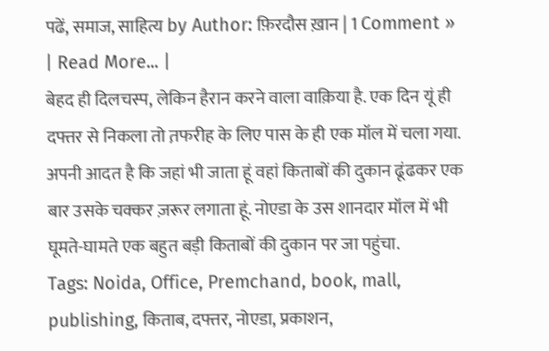पढें, समाज, साहित्य by Author: फ़िरदौस ख़ान | 1 Comment » | Read More... |
बेहद ही दिलचस्प, लेकिन हैरान करने वाला वाक़िया है. एक दिन यूं ही दफ्तर से निकला तो त़फरीह के लिए पास के ही एक मॉल में चला गया. अपनी आदत है कि जहां भी जाता हूं वहां किताबों की दुकान ढूंढकर एक बार उसके चक्कर ज़रूर लगाता हूं. नोएडा के उस शानदार मॉल में भी घूमते-घामते एक बहुत बड़ी किताबों की दुकान पर जा पहुंचा.
Tags: Noida, Office, Premchand, book, mall, publishing, किताब, दफ्तर, नोएडा, प्रकाशन,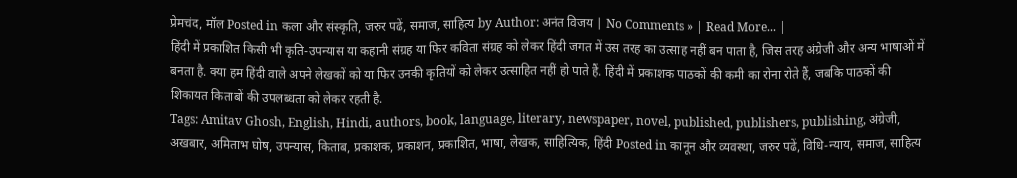प्रेमचंद, मॉल Posted in कला और संस्कृति, जरुर पढें, समाज, साहित्य by Author: अनंत विजय | No Comments » | Read More... |
हिंदी में प्रकाशित किसी भी कृति-उपन्यास या कहानी संग्रह या फिर कविता संग्रह को लेकर हिंदी जगत में उस तरह का उत्साह नहीं बन पाता है, जिस तरह अंग्रेजी और अन्य भाषाओं में बनता है. क्या हम हिंदी वाले अपने लेखकों को या फिर उनकी कृतियों को लेकर उत्साहित नहीं हो पाते हैं. हिंदी में प्रकाशक पाठकों की कमी का रोना रोते हैं, जबकि पाठकों की शिकायत किताबों की उपलब्धता को लेकर रहती है.
Tags: Amitav Ghosh, English, Hindi, authors, book, language, literary, newspaper, novel, published, publishers, publishing, अंग्रेजी, अखबार, अमिताभ घोष, उपन्यास, किताब, प्रकाशक, प्रकाशन, प्रकाशित, भाषा, लेखक, साहित्यिक, हिंदी Posted in कानून और व्यवस्था, जरुर पढें, विधि-न्याय, समाज, साहित्य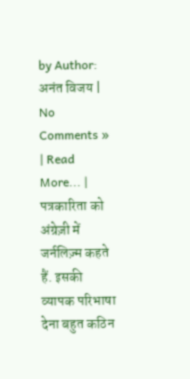by Author: अनंत विजय | No Comments » | Read More... |
पत्रकारिता को अंग्रेज़ी में जर्नलिज़्म कहते हैं. इसकी व्यापक परिभाषा देना बहुत कठिन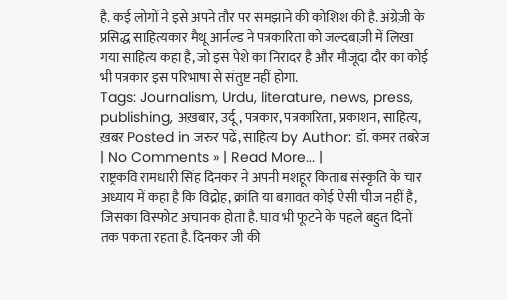है. कई लोगों ने इसे अपने तौर पर समझाने की कोशिश की है. अंग्रेज़ी के प्रसिद्ध साहित्यकार मैथू आर्नल्ड ने पत्रकारिता को जल्दबाज़ी में लिखा गया साहित्य कहा है, जो इस पेशे का निरादर है और मौजूदा दौर का कोई भी पत्रकार इस परिभाषा से संतुष्ट नहीं होगा.
Tags: Journalism, Urdu, literature, news, press, publishing, अख़बार, उर्दू, पत्रकार, पत्रकारिता, प्रकाशन, साहित्य, ख़बर Posted in जरुर पढें, साहित्य by Author: डॉ. कमर तबरेज | No Comments » | Read More... |
राष्ट्रकवि रामधारी सिंह दिनकर ने अपनी मशहूर किताब संस्कृति के चार अध्याय में कहा है कि विद्रोह, क्रांति या बग़ावत कोई ऐसी चीज नहीं है, जिसका विस्फोट अचानक होता है. घाव भी फूटने के पहले बहुत दिनों तक पकता रहता है. दिनकर जी की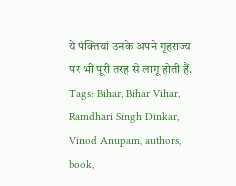ये पंक्तियां उनके अपने गृहराज्य पर भी पूरी तरह से लागू होती हैं.
Tags: Bihar, Bihar Vihar, Ramdhari Singh Dinkar, Vinod Anupam, authors, book,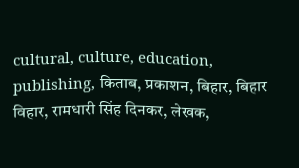cultural, culture, education, publishing, किताब, प्रकाशन, बिहार, बिहार विहार, रामधारी सिंह दिनकर, लेखक,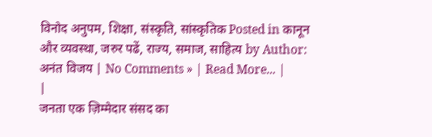विनोद अनुपम, शिक्षा, संस्कृति, सांस्कृतिक Posted in कानून और व्यवस्था, जरुर पढें, राज्य, समाज, साहित्य by Author: अनंत विजय | No Comments » | Read More... |
|
जनता एक ज़िम्मेदार संसद का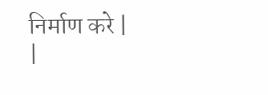निर्माण करे |
|